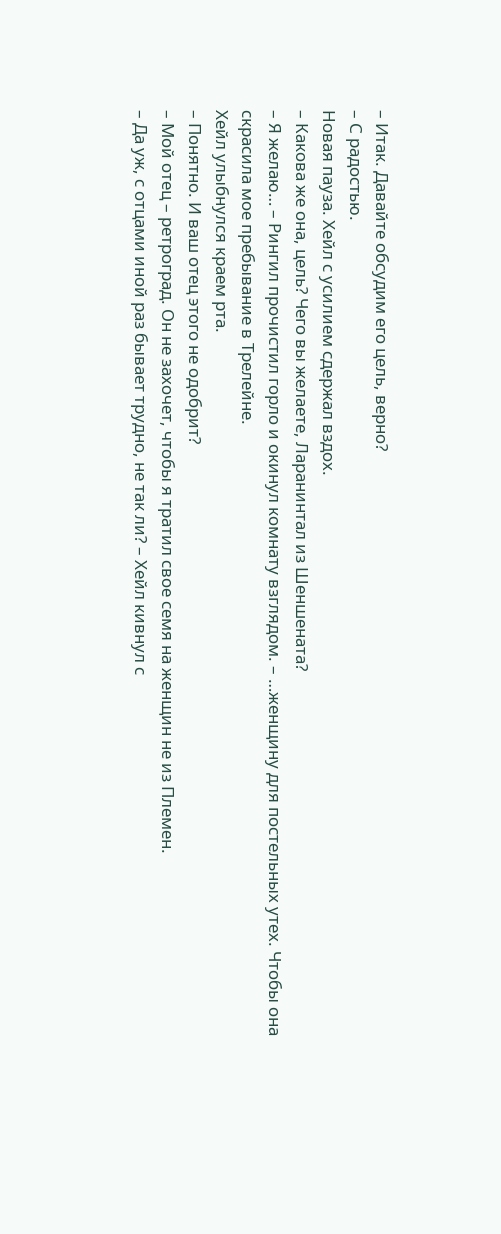– Итак. Давайте обсудим его цель, верно?
– С радостью.
Новая пауза. Хейл с усилием сдержал вздох.
– Какова же она, цель? Чего вы желаете, Ларанинтал из Шеншената?
– Я желаю… – Рингил прочистил горло и окинул комнату взглядом. – …женщину для постельных утех. Чтобы она скрасила мое пребывание в Трелейне.
Хейл улыбнулся краем рта.
– Понятно. И ваш отец этого не одобрит?
– Мой отец – ретроград. Он не захочет, чтобы я тратил свое семя на женщин не из Племен.
– Да уж, с отцами иной раз бывает трудно, не так ли? – Хейл кивнул с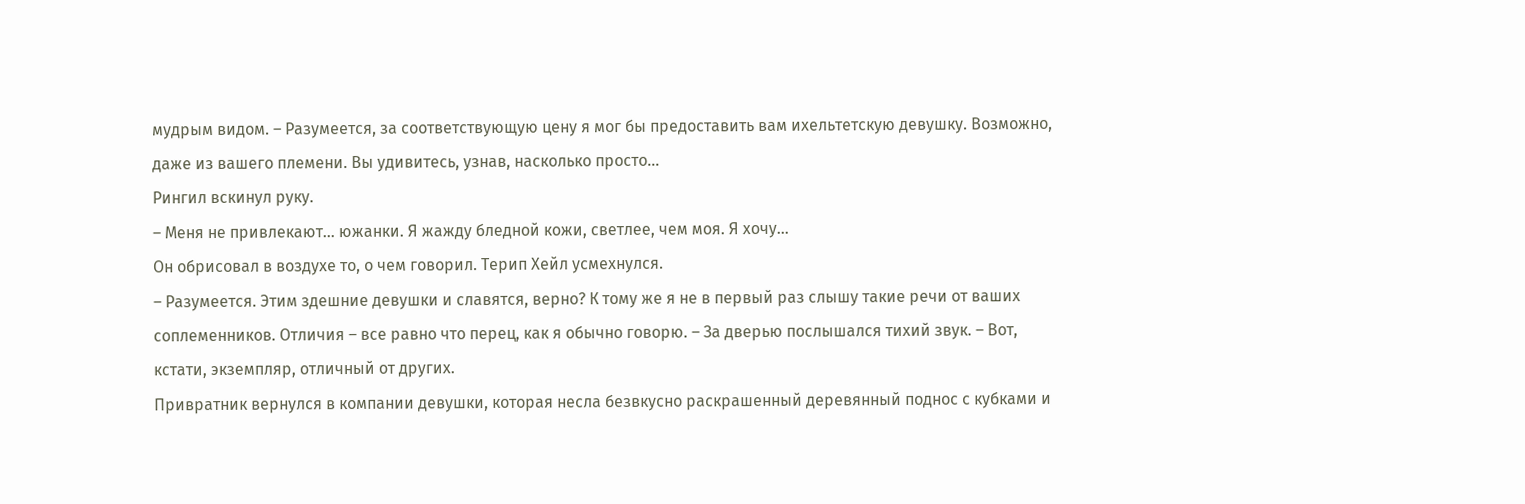мудрым видом. – Разумеется, за соответствующую цену я мог бы предоставить вам ихельтетскую девушку. Возможно, даже из вашего племени. Вы удивитесь, узнав, насколько просто…
Рингил вскинул руку.
– Меня не привлекают… южанки. Я жажду бледной кожи, светлее, чем моя. Я хочу…
Он обрисовал в воздухе то, о чем говорил. Терип Хейл усмехнулся.
– Разумеется. Этим здешние девушки и славятся, верно? К тому же я не в первый раз слышу такие речи от ваших соплеменников. Отличия – все равно что перец, как я обычно говорю. – За дверью послышался тихий звук. – Вот, кстати, экземпляр, отличный от других.
Привратник вернулся в компании девушки, которая несла безвкусно раскрашенный деревянный поднос с кубками и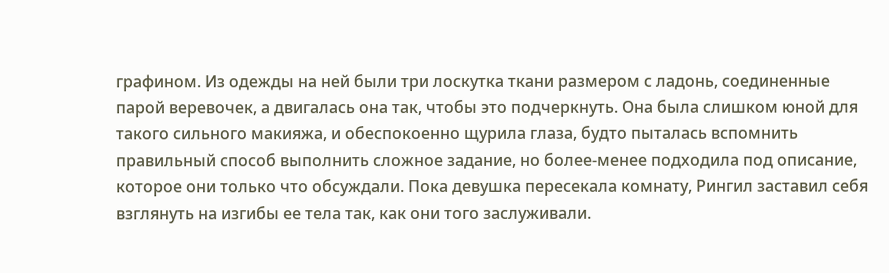графином. Из одежды на ней были три лоскутка ткани размером с ладонь, соединенные парой веревочек, а двигалась она так, чтобы это подчеркнуть. Она была слишком юной для такого сильного макияжа, и обеспокоенно щурила глаза, будто пыталась вспомнить правильный способ выполнить сложное задание, но более-менее подходила под описание, которое они только что обсуждали. Пока девушка пересекала комнату, Рингил заставил себя взглянуть на изгибы ее тела так, как они того заслуживали.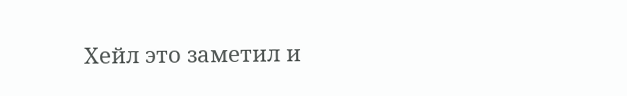Хейл это заметил и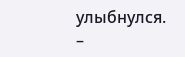улыбнулся.
–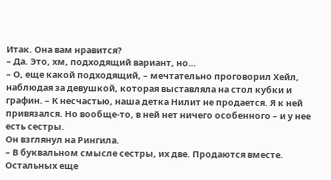Итак. Она вам нравится?
– Да. Это, хм, подходящий вариант, но…
– О, еще какой подходящий, – мечтательно проговорил Хейл, наблюдая за девушкой, которая выставляла на стол кубки и графин. – К несчастью, наша детка Нилит не продается. Я к ней привязался. Но вообще-то, в ней нет ничего особенного – и у нее есть сестры.
Он взглянул на Рингила.
– В буквальном смысле сестры, их две. Продаются вместе. Остальных еще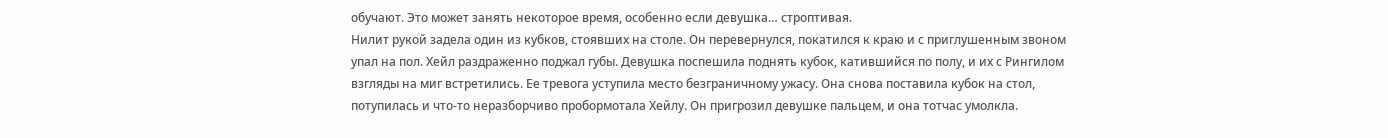обучают. Это может занять некоторое время, особенно если девушка… строптивая.
Нилит рукой задела один из кубков, стоявших на столе. Он перевернулся, покатился к краю и с приглушенным звоном упал на пол. Хейл раздраженно поджал губы. Девушка поспешила поднять кубок, катившийся по полу, и их с Рингилом взгляды на миг встретились. Ее тревога уступила место безграничному ужасу. Она снова поставила кубок на стол, потупилась и что-то неразборчиво пробормотала Хейлу. Он пригрозил девушке пальцем, и она тотчас умолкла.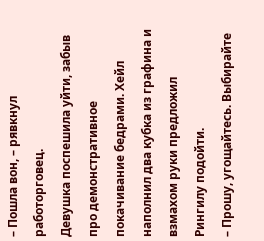– Пошла вон, – рявкнул работорговец.
Девушка поспешила уйти, забыв про демонстративное покачивание бедрами. Хейл наполнил два кубка из графина и взмахом руки предложил Рингилу подойти.
– Прошу, угощайтесь. Выбирайте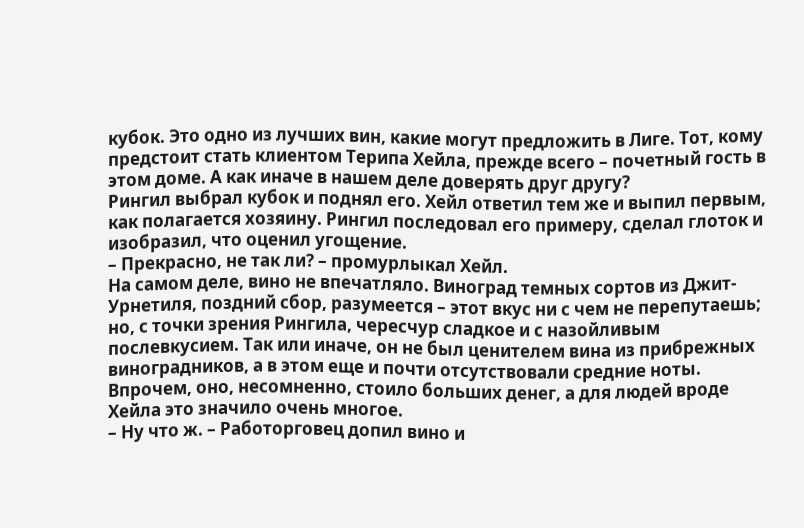кубок. Это одно из лучших вин, какие могут предложить в Лиге. Тот, кому предстоит стать клиентом Терипа Хейла, прежде всего – почетный гость в этом доме. А как иначе в нашем деле доверять друг другу?
Рингил выбрал кубок и поднял его. Хейл ответил тем же и выпил первым, как полагается хозяину. Рингил последовал его примеру, сделал глоток и изобразил, что оценил угощение.
– Прекрасно, не так ли? – промурлыкал Хейл.
На самом деле, вино не впечатляло. Виноград темных сортов из Джит-Урнетиля, поздний сбор, разумеется – этот вкус ни с чем не перепутаешь; но, с точки зрения Рингила, чересчур сладкое и с назойливым послевкусием. Так или иначе, он не был ценителем вина из прибрежных виноградников, а в этом еще и почти отсутствовали средние ноты. Впрочем, оно, несомненно, стоило больших денег, а для людей вроде Хейла это значило очень многое.
– Ну что ж. – Работорговец допил вино и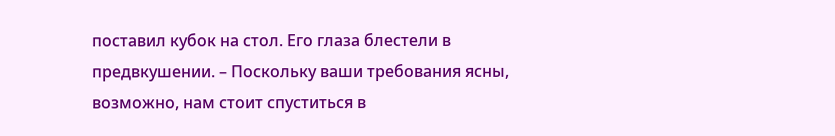поставил кубок на стол. Его глаза блестели в предвкушении. – Поскольку ваши требования ясны, возможно, нам стоит спуститься в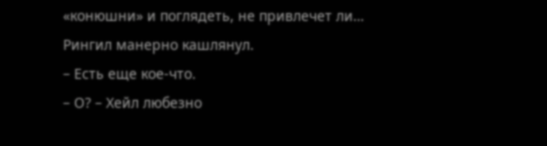«конюшни» и поглядеть, не привлечет ли…
Рингил манерно кашлянул.
– Есть еще кое-что.
– О? – Хейл любезно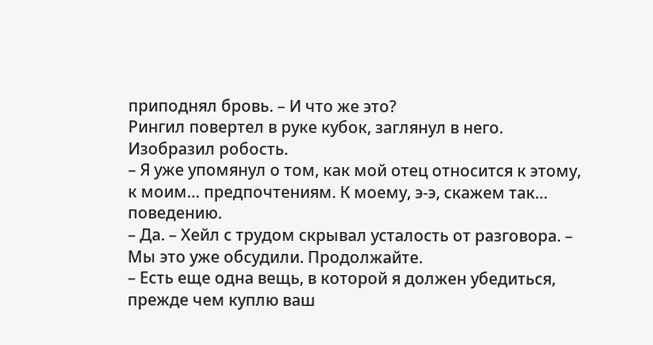приподнял бровь. – И что же это?
Рингил повертел в руке кубок, заглянул в него. Изобразил робость.
– Я уже упомянул о том, как мой отец относится к этому, к моим… предпочтениям. К моему, э-э, скажем так… поведению.
– Да. – Хейл с трудом скрывал усталость от разговора. – Мы это уже обсудили. Продолжайте.
– Есть еще одна вещь, в которой я должен убедиться, прежде чем куплю ваш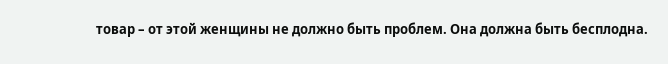товар – от этой женщины не должно быть проблем. Она должна быть бесплодна.